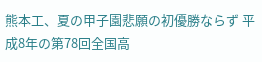熊本工、夏の甲子園悲願の初優勝ならず 平成8年の第78回全国高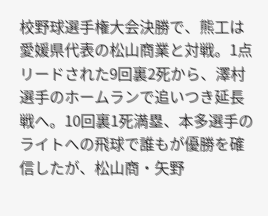校野球選手権大会決勝で、熊工は愛媛県代表の松山商業と対戦。1点リードされた9回裏2死から、澤村選手のホームランで追いつき延長戦へ。10回裏1死満塁、本多選手のライトへの飛球で誰もが優勝を確信したが、松山商・矢野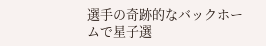選手の奇跡的なバックホームで星子選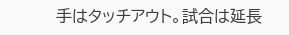手はタッチアウト。試合は延長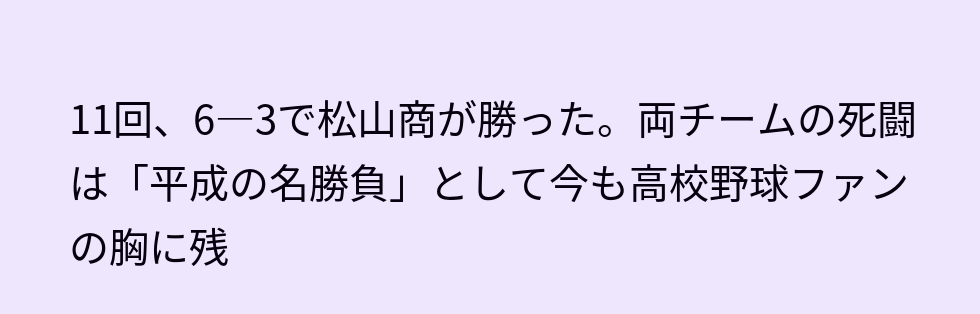11回、6―3で松山商が勝った。両チームの死闘は「平成の名勝負」として今も高校野球ファンの胸に残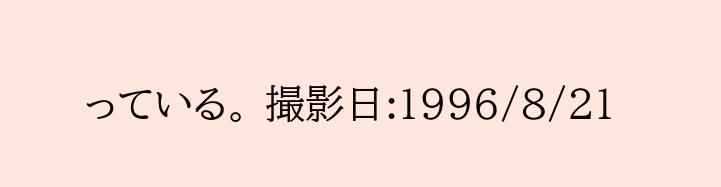っている。 撮影日:1996/8/21